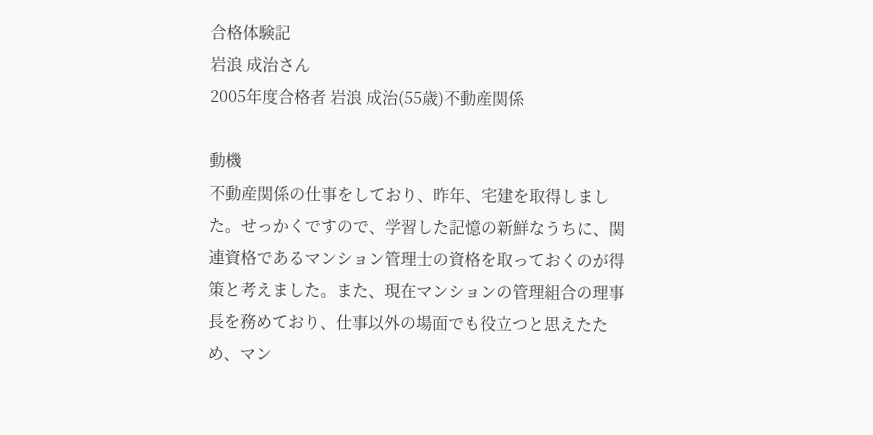合格体験記
岩浪 成治さん
2005年度合格者 岩浪 成治(55歳)不動産関係

動機
不動産関係の仕事をしており、昨年、宅建を取得しました。せっかくですので、学習した記憶の新鮮なうちに、関連資格であるマンション管理士の資格を取っておくのが得策と考えました。また、現在マンションの管理組合の理事長を務めており、仕事以外の場面でも役立つと思えたため、マン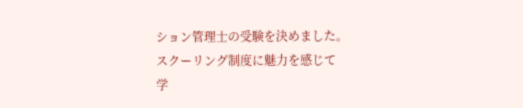ション管理士の受験を決めました。
スクーリング制度に魅力を感じて
学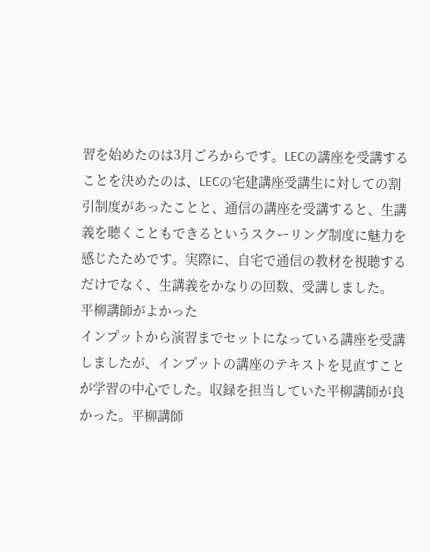習を始めたのは3月ごろからです。LECの講座を受講することを決めたのは、LECの宅建講座受講生に対しての割引制度があったことと、通信の講座を受講すると、生講義を聴くこともできるというスクーリング制度に魅力を感じたためです。実際に、自宅で通信の教材を視聴するだけでなく、生講義をかなりの回数、受講しました。
平柳講師がよかった
インプットから演習までセットになっている講座を受講しましたが、インプットの講座のテキストを見直すことが学習の中心でした。収録を担当していた平柳講師が良かった。平柳講師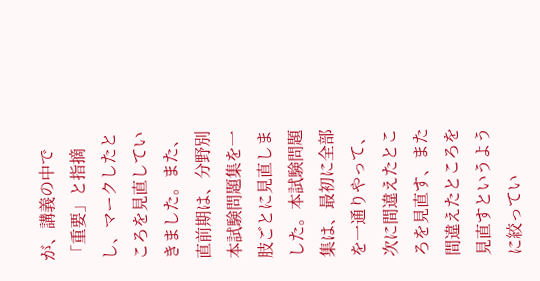が、講義の中で「重要」と指摘し、マークしたところを見直していきました。また、直前期は、分野別本試験問題集を一肢ごとに見直しました。本試験問題集は、最初に全部を一通りやって、次に間違えたところを見直す、また間違えたところを見直すというように絞ってい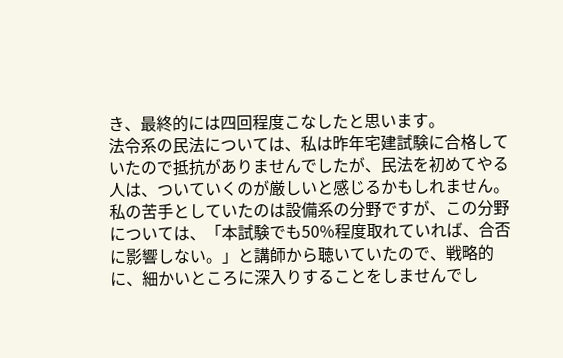き、最終的には四回程度こなしたと思います。
法令系の民法については、私は昨年宅建試験に合格していたので抵抗がありませんでしたが、民法を初めてやる人は、ついていくのが厳しいと感じるかもしれません。私の苦手としていたのは設備系の分野ですが、この分野については、「本試験でも50%程度取れていれば、合否に影響しない。」と講師から聴いていたので、戦略的に、細かいところに深入りすることをしませんでし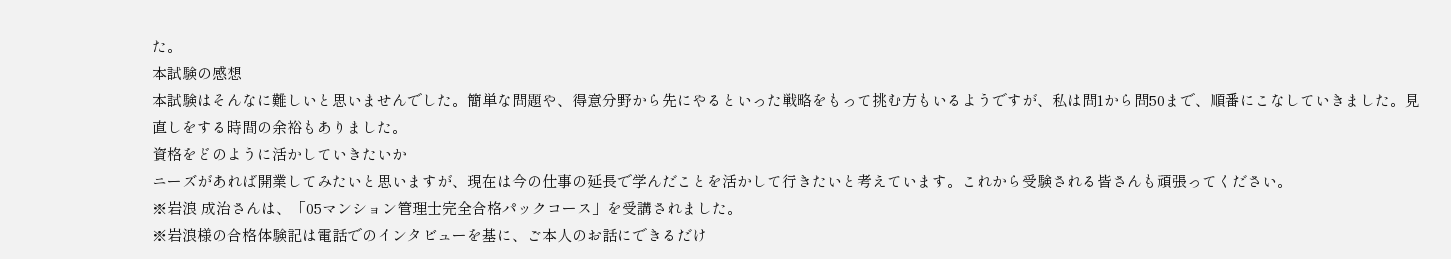た。
本試験の感想
本試験はそんなに難しいと思いませんでした。簡単な問題や、得意分野から先にやるといった戦略をもって挑む方もいるようですが、私は問1から問50まで、順番にこなしていきました。見直しをする時間の余裕もありました。
資格をどのように活かしていきたいか
ニーズがあれば開業してみたいと思いますが、現在は今の仕事の延長で学んだことを活かして行きたいと考えています。これから受験される皆さんも頑張ってください。
※岩浪 成治さんは、「05マンション管理士完全合格パックコース」を受講されました。
※岩浪様の合格体験記は電話でのインタビューを基に、ご本人のお話にできるだけ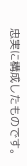忠実に構成したものです。